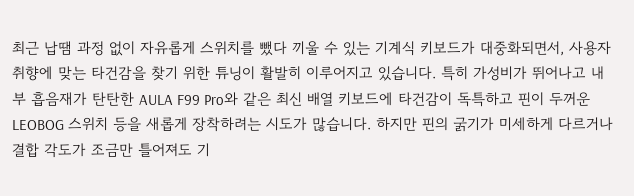최근 납땜 과정 없이 자유롭게 스위치를 뺐다 끼울 수 있는 기계식 키보드가 대중화되면서, 사용자 취향에 맞는 타건감을 찾기 위한 튜닝이 활발히 이루어지고 있습니다. 특히 가성비가 뛰어나고 내부 흡음재가 탄탄한 AULA F99 Pro와 같은 최신 배열 키보드에 타건감이 독특하고 핀이 두꺼운 LEOBOG 스위치 등을 새롭게 장착하려는 시도가 많습니다. 하지만 핀의 굵기가 미세하게 다르거나 결합 각도가 조금만 틀어져도 기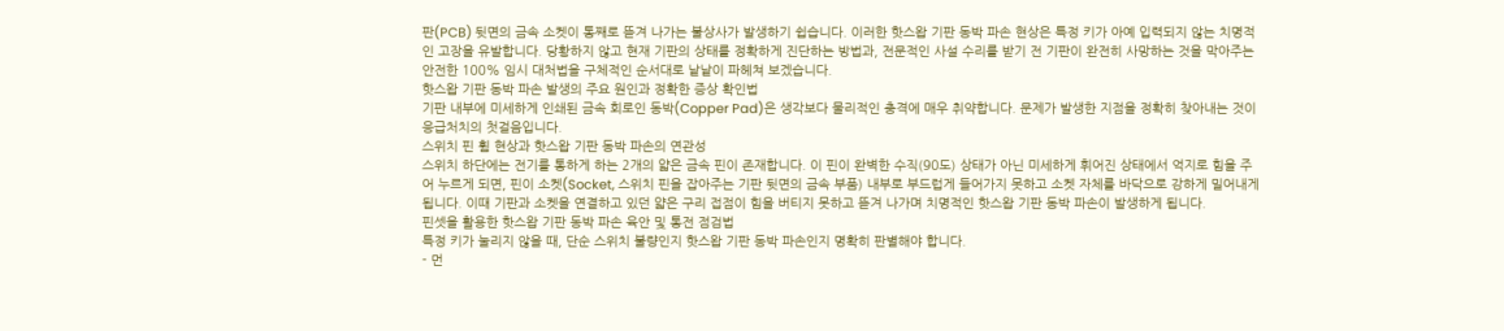판(PCB) 뒷면의 금속 소켓이 통째로 뜯겨 나가는 불상사가 발생하기 쉽습니다. 이러한 핫스왑 기판 동박 파손 현상은 특정 키가 아예 입력되지 않는 치명적인 고장을 유발합니다. 당황하지 않고 현재 기판의 상태를 정확하게 진단하는 방법과, 전문적인 사설 수리를 받기 전 기판이 완전히 사망하는 것을 막아주는 안전한 100% 임시 대처법을 구체적인 순서대로 낱낱이 파헤쳐 보겠습니다.
핫스왑 기판 동박 파손 발생의 주요 원인과 정확한 증상 확인법
기판 내부에 미세하게 인쇄된 금속 회로인 동박(Copper Pad)은 생각보다 물리적인 충격에 매우 취약합니다. 문제가 발생한 지점을 정확히 찾아내는 것이 응급처치의 첫걸음입니다.
스위치 핀 휨 현상과 핫스왑 기판 동박 파손의 연관성
스위치 하단에는 전기를 통하게 하는 2개의 얇은 금속 핀이 존재합니다. 이 핀이 완벽한 수직(90도) 상태가 아닌 미세하게 휘어진 상태에서 억지로 힘을 주어 누르게 되면, 핀이 소켓(Socket, 스위치 핀을 잡아주는 기판 뒷면의 금속 부품) 내부로 부드럽게 들어가지 못하고 소켓 자체를 바닥으로 강하게 밀어내게 됩니다. 이때 기판과 소켓을 연결하고 있던 얇은 구리 접점이 힘을 버티지 못하고 뜯겨 나가며 치명적인 핫스왑 기판 동박 파손이 발생하게 됩니다.
핀셋을 활용한 핫스왑 기판 동박 파손 육안 및 통전 점검법
특정 키가 눌리지 않을 때, 단순 스위치 불량인지 핫스왑 기판 동박 파손인지 명확히 판별해야 합니다.
- 먼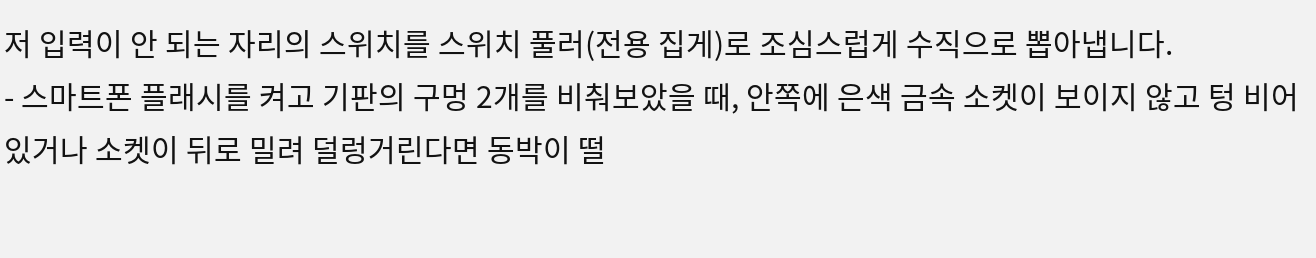저 입력이 안 되는 자리의 스위치를 스위치 풀러(전용 집게)로 조심스럽게 수직으로 뽑아냅니다.
- 스마트폰 플래시를 켜고 기판의 구멍 2개를 비춰보았을 때, 안쪽에 은색 금속 소켓이 보이지 않고 텅 비어있거나 소켓이 뒤로 밀려 덜렁거린다면 동박이 떨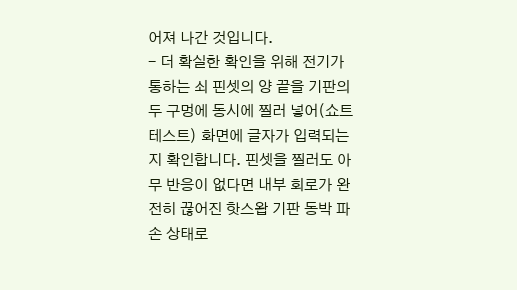어져 나간 것입니다.
- 더 확실한 확인을 위해 전기가 통하는 쇠 핀셋의 양 끝을 기판의 두 구멍에 동시에 찔러 넣어(쇼트 테스트) 화면에 글자가 입력되는지 확인합니다. 핀셋을 찔러도 아무 반응이 없다면 내부 회로가 완전히 끊어진 핫스왑 기판 동박 파손 상태로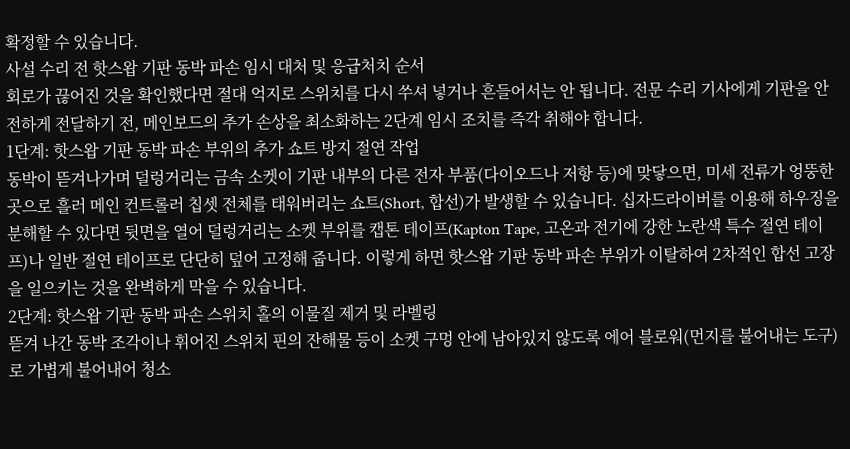확정할 수 있습니다.
사설 수리 전 핫스왑 기판 동박 파손 임시 대처 및 응급처치 순서
회로가 끊어진 것을 확인했다면 절대 억지로 스위치를 다시 쑤셔 넣거나 흔들어서는 안 됩니다. 전문 수리 기사에게 기판을 안전하게 전달하기 전, 메인보드의 추가 손상을 최소화하는 2단계 임시 조치를 즉각 취해야 합니다.
1단계: 핫스왑 기판 동박 파손 부위의 추가 쇼트 방지 절연 작업
동박이 뜯겨나가며 덜렁거리는 금속 소켓이 기판 내부의 다른 전자 부품(다이오드나 저항 등)에 맞닿으면, 미세 전류가 엉뚱한 곳으로 흘러 메인 컨트롤러 칩셋 전체를 태워버리는 쇼트(Short, 합선)가 발생할 수 있습니다. 십자드라이버를 이용해 하우징을 분해할 수 있다면 뒷면을 열어 덜렁거리는 소켓 부위를 캡톤 테이프(Kapton Tape, 고온과 전기에 강한 노란색 특수 절연 테이프)나 일반 절연 테이프로 단단히 덮어 고정해 줍니다. 이렇게 하면 핫스왑 기판 동박 파손 부위가 이탈하여 2차적인 합선 고장을 일으키는 것을 완벽하게 막을 수 있습니다.
2단계: 핫스왑 기판 동박 파손 스위치 홀의 이물질 제거 및 라벨링
뜯겨 나간 동박 조각이나 휘어진 스위치 핀의 잔해물 등이 소켓 구멍 안에 남아있지 않도록 에어 블로워(먼지를 불어내는 도구)로 가볍게 불어내어 청소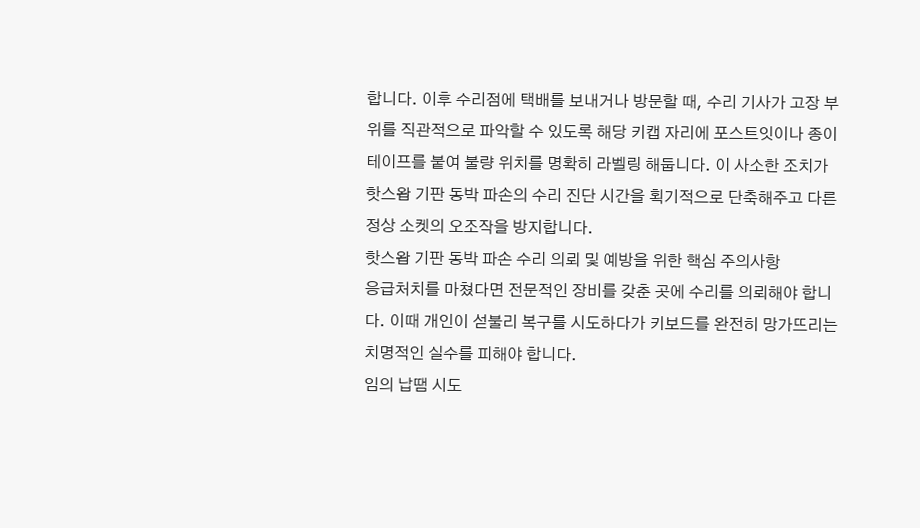합니다. 이후 수리점에 택배를 보내거나 방문할 때, 수리 기사가 고장 부위를 직관적으로 파악할 수 있도록 해당 키캡 자리에 포스트잇이나 종이테이프를 붙여 불량 위치를 명확히 라벨링 해둡니다. 이 사소한 조치가 핫스왑 기판 동박 파손의 수리 진단 시간을 획기적으로 단축해주고 다른 정상 소켓의 오조작을 방지합니다.
핫스왑 기판 동박 파손 수리 의뢰 및 예방을 위한 핵심 주의사항
응급처치를 마쳤다면 전문적인 장비를 갖춘 곳에 수리를 의뢰해야 합니다. 이때 개인이 섣불리 복구를 시도하다가 키보드를 완전히 망가뜨리는 치명적인 실수를 피해야 합니다.
임의 납땜 시도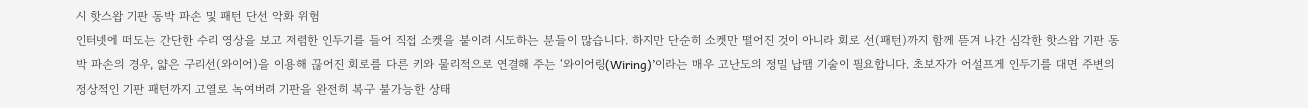시 핫스왑 기판 동박 파손 및 패턴 단선 악화 위험
인터넷에 떠도는 간단한 수리 영상을 보고 저렴한 인두기를 들어 직접 소켓을 붙이려 시도하는 분들이 많습니다. 하지만 단순히 소켓만 떨어진 것이 아니라 회로 선(패턴)까지 함께 뜯겨 나간 심각한 핫스왑 기판 동박 파손의 경우, 얇은 구리선(와이어)을 이용해 끊어진 회로를 다른 키와 물리적으로 연결해 주는 ‘와이어링(Wiring)’이라는 매우 고난도의 정밀 납땜 기술이 필요합니다. 초보자가 어설프게 인두기를 대면 주변의 정상적인 기판 패턴까지 고열로 녹여버려 기판을 완전히 복구 불가능한 상태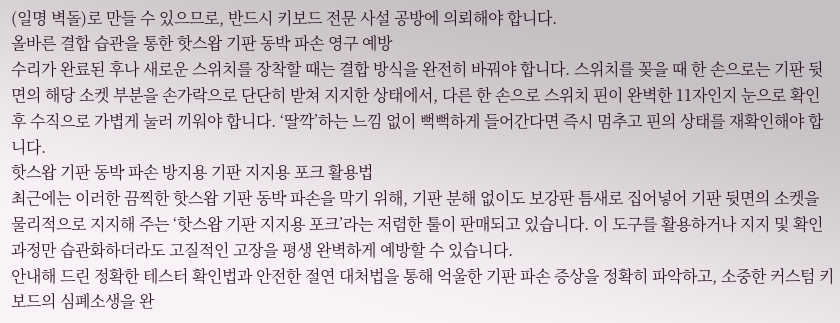(일명 벽돌)로 만들 수 있으므로, 반드시 키보드 전문 사설 공방에 의뢰해야 합니다.
올바른 결합 습관을 통한 핫스왑 기판 동박 파손 영구 예방
수리가 완료된 후나 새로운 스위치를 장착할 때는 결합 방식을 완전히 바꿔야 합니다. 스위치를 꽂을 때 한 손으로는 기판 뒷면의 해당 소켓 부분을 손가락으로 단단히 받쳐 지지한 상태에서, 다른 한 손으로 스위치 핀이 완벽한 11자인지 눈으로 확인 후 수직으로 가볍게 눌러 끼워야 합니다. ‘딸깍’하는 느낌 없이 뻑뻑하게 들어간다면 즉시 멈추고 핀의 상태를 재확인해야 합니다.
핫스왑 기판 동박 파손 방지용 기판 지지용 포크 활용법
최근에는 이러한 끔찍한 핫스왑 기판 동박 파손을 막기 위해, 기판 분해 없이도 보강판 틈새로 집어넣어 기판 뒷면의 소켓을 물리적으로 지지해 주는 ‘핫스왑 기판 지지용 포크’라는 저렴한 툴이 판매되고 있습니다. 이 도구를 활용하거나 지지 및 확인 과정만 습관화하더라도 고질적인 고장을 평생 완벽하게 예방할 수 있습니다.
안내해 드린 정확한 테스터 확인법과 안전한 절연 대처법을 통해 억울한 기판 파손 증상을 정확히 파악하고, 소중한 커스텀 키보드의 심폐소생을 완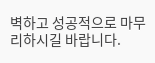벽하고 성공적으로 마무리하시길 바랍니다.